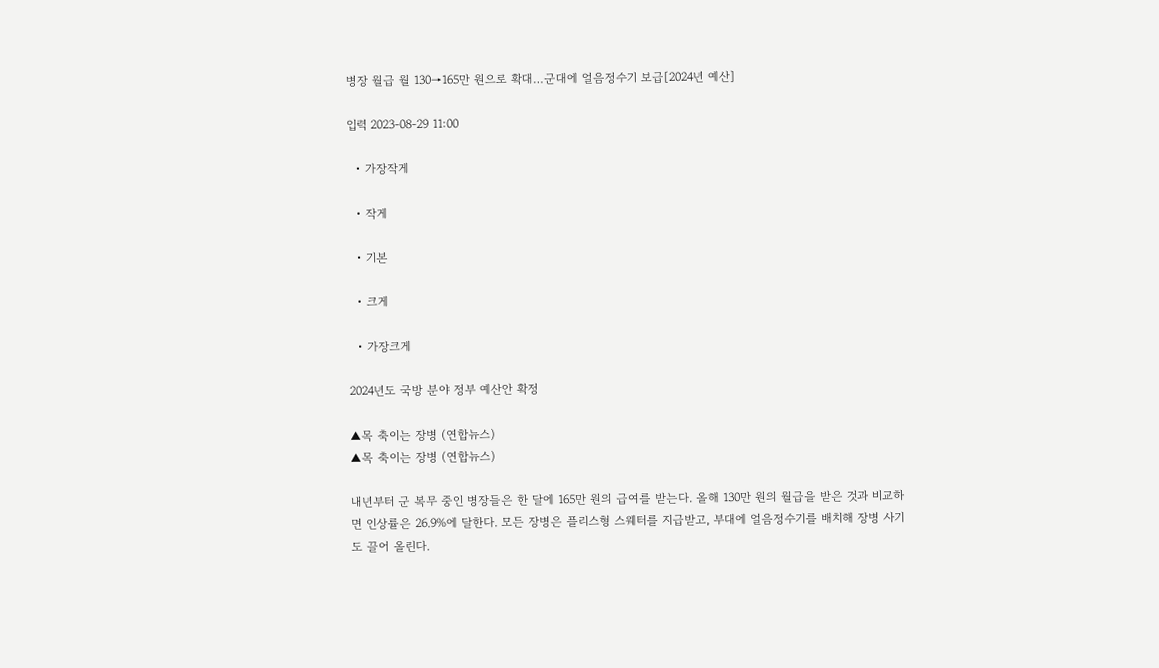병장 월급 월 130→165만 원으로 확대…군대에 얼음정수기 보급[2024년 예산]

입력 2023-08-29 11:00

  • 가장작게

  • 작게

  • 기본

  • 크게

  • 가장크게

2024년도 국방 분야 정부 예산안 확정

▲목 축이는 장병 (연합뉴스)
▲목 축이는 장병 (연합뉴스)

내년부터 군 복무 중인 병장들은 한 달에 165만 원의 급여를 받는다. 올해 130만 원의 월급을 받은 것과 비교하면 인상률은 26.9%에 달한다. 모든 장병은 플리스형 스웨터를 지급받고, 부대에 얼음정수기를 배치해 장병 사기도 끌어 올린다.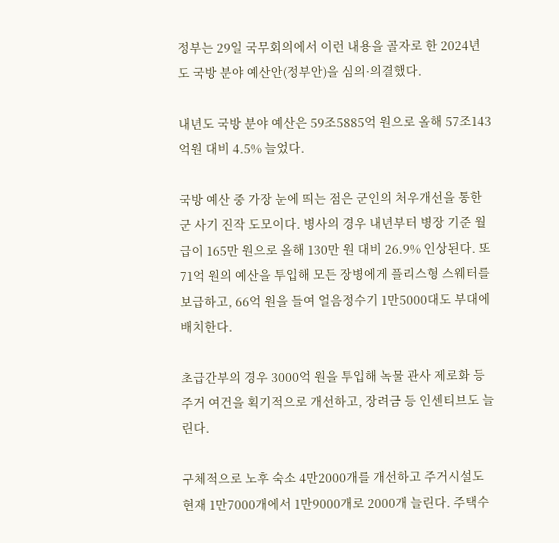정부는 29일 국무회의에서 이런 내용을 골자로 한 2024년도 국방 분야 예산안(정부안)을 심의·의결했다.

내년도 국방 분야 예산은 59조5885억 원으로 올해 57조143억원 대비 4.5% 늘었다.

국방 예산 중 가장 눈에 띄는 점은 군인의 처우개선을 통한 군 사기 진작 도모이다. 병사의 경우 내년부터 병장 기준 월급이 165만 원으로 올해 130만 원 대비 26.9% 인상된다. 또 71억 원의 예산을 투입해 모든 장병에게 플리스형 스웨터를 보급하고, 66억 원을 들여 얼음정수기 1만5000대도 부대에 배치한다.

초급간부의 경우 3000억 원을 투입해 녹물 관사 제로화 등 주거 여건을 획기적으로 개선하고, 장려금 등 인센티브도 늘린다.

구체적으로 노후 숙소 4만2000개를 개선하고 주거시설도 현재 1만7000개에서 1만9000개로 2000개 늘린다. 주택수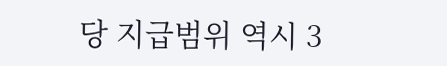당 지급범위 역시 3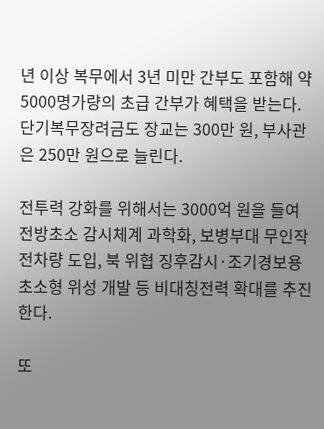년 이상 복무에서 3년 미만 간부도 포함해 약 5000명가량의 초급 간부가 혜택을 받는다. 단기복무장려금도 장교는 300만 원, 부사관은 250만 원으로 늘린다.

전투력 강화를 위해서는 3000억 원을 들여 전방초소 감시체계 과학화, 보병부대 무인작전차량 도입, 북 위협 징후감시·조기경보용 초소형 위성 개발 등 비대칭전력 확대를 추진한다.

또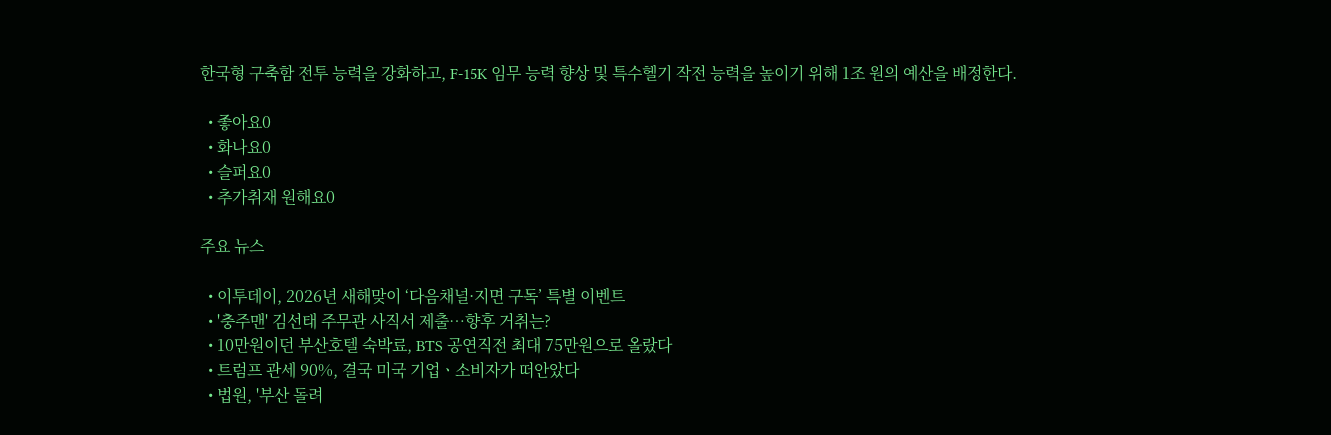한국형 구축함 전투 능력을 강화하고, F-15K 임무 능력 향상 및 특수헬기 작전 능력을 높이기 위해 1조 원의 예산을 배정한다.

  • 좋아요0
  • 화나요0
  • 슬퍼요0
  • 추가취재 원해요0

주요 뉴스

  • 이투데이, 2026년 새해맞이 ‘다음채널·지면 구독’ 특별 이벤트
  • '충주맨' 김선태 주무관 사직서 제출…향후 거취는?
  • 10만원이던 부산호텔 숙박료, BTS 공연직전 최대 75만원으로 올랐다
  • 트럼프 관세 90%, 결국 미국 기업ㆍ소비자가 떠안았다
  • 법원, '부산 돌려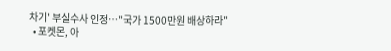차기' 부실수사 인정…"국가 1500만원 배상하라"
  • 포켓몬, 아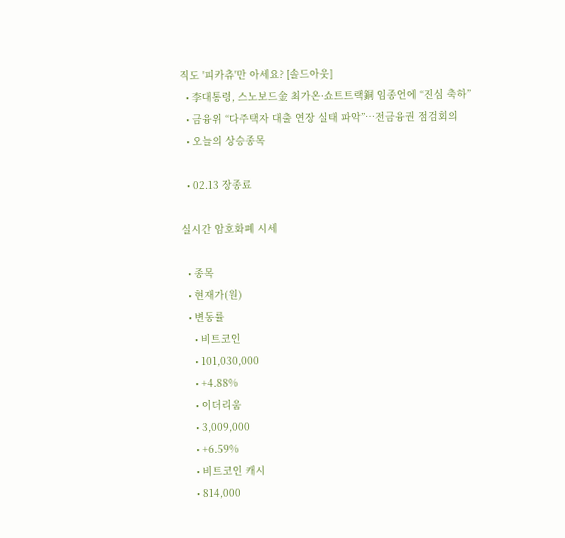직도 '피카츄'만 아세요? [솔드아웃]
  • 李대통령, 스노보드金 최가온·쇼트트랙銅 임종언에 “진심 축하”
  • 금융위 “다주택자 대출 연장 실태 파악”⋯전금융권 점검회의
  • 오늘의 상승종목

  • 02.13 장종료

실시간 암호화폐 시세

  • 종목
  • 현재가(원)
  • 변동률
    • 비트코인
    • 101,030,000
    • +4.88%
    • 이더리움
    • 3,009,000
    • +6.59%
    • 비트코인 캐시
    • 814,000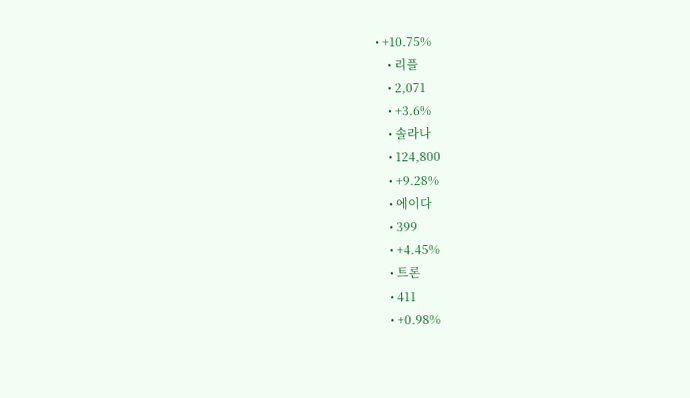• +10.75%
    • 리플
    • 2,071
    • +3.6%
    • 솔라나
    • 124,800
    • +9.28%
    • 에이다
    • 399
    • +4.45%
    • 트론
    • 411
    • +0.98%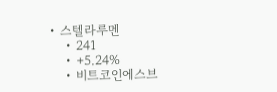• 스텔라루멘
    • 241
    • +5.24%
    • 비트코인에스브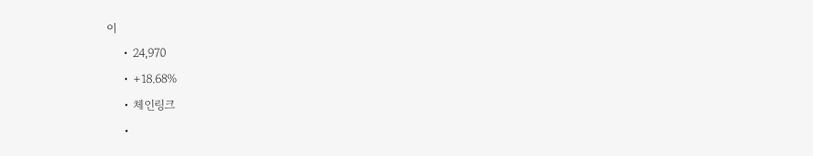이
    • 24,970
    • +18.68%
    • 체인링크
    •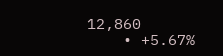12,860
    • +5.67%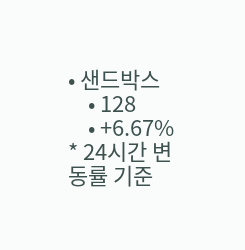• 샌드박스
    • 128
    • +6.67%
* 24시간 변동률 기준